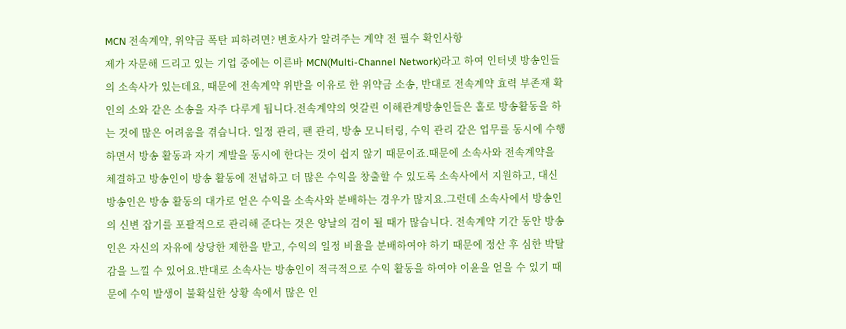MCN 전속계약, 위약금 폭탄 피하려면? 변호사가 알려주는 계약 전 필수 확인사항
제가 자문해 드리고 있는 기업 중에는 이른바 MCN(Multi-Channel Network)라고 하여 인터넷 방송인들의 소속사가 있는데요, 때문에 전속계약 위반을 이유로 한 위약금 소송, 반대로 전속계약 효력 부존재 확인의 소와 같은 소송을 자주 다루게 됩니다.전속계약의 엇갈린 이해관계방송인들은 홀로 방송활동을 하는 것에 많은 어려움을 겪습니다. 일정 관리, 팬 관리, 방송 모니터링, 수익 관리 같은 업무를 동시에 수행하면서 방송 활동과 자기 계발을 동시에 한다는 것이 쉽지 않기 때문이죠.때문에 소속사와 전속계약을 체결하고 방송인이 방송 활동에 전념하고 더 많은 수익을 창출할 수 있도록 소속사에서 지원하고, 대신 방송인은 방송 활동의 대가로 얻은 수익을 소속사와 분배하는 경우가 많지요.그런데 소속사에서 방송인의 신변 잡기를 포괄적으로 관리해 준다는 것은 양날의 검이 될 때가 많습니다. 전속계약 기간 동안 방송인은 자신의 자유에 상당한 제한을 받고, 수익의 일정 비율을 분배하여야 하기 때문에 정산 후 심한 박탈감을 느낄 수 있어요.반대로 소속사는 방송인이 적극적으로 수익 활동을 하여야 이윤을 얻을 수 있기 때문에 수익 발생이 불확실한 상황 속에서 많은 인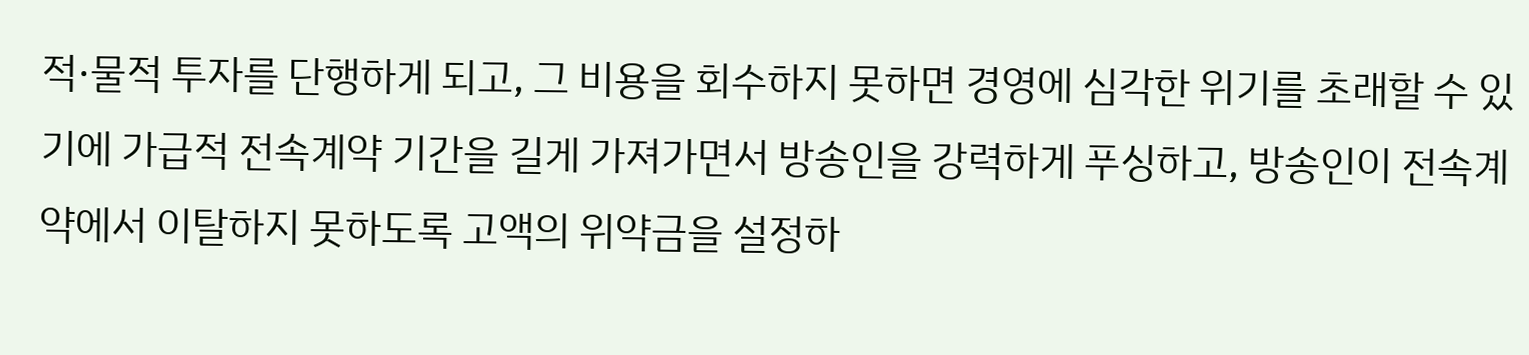적·물적 투자를 단행하게 되고, 그 비용을 회수하지 못하면 경영에 심각한 위기를 초래할 수 있기에 가급적 전속계약 기간을 길게 가져가면서 방송인을 강력하게 푸싱하고, 방송인이 전속계약에서 이탈하지 못하도록 고액의 위약금을 설정하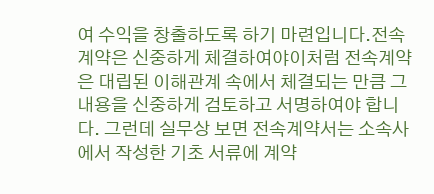여 수익을 창출하도록 하기 마련입니다.전속계약은 신중하게 체결하여야이처럼 전속계약은 대립된 이해관계 속에서 체결되는 만큼 그 내용을 신중하게 검토하고 서명하여야 합니다. 그런데 실무상 보면 전속계약서는 소속사에서 작성한 기초 서류에 계약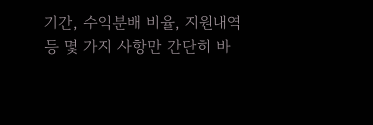기간, 수익분배 비율, 지원내역 등 몇 가지 사항만 간단히 바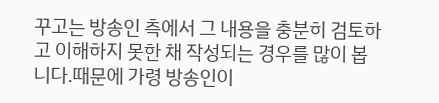꾸고는 방송인 측에서 그 내용을 충분히 검토하고 이해하지 못한 채 작성되는 경우를 많이 봅니다.때문에 가령 방송인이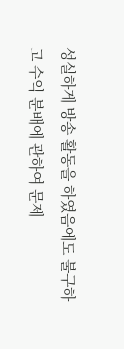성실하게 방송 활동을 하였음에도 불구하고 수익 분배에 관하여 문제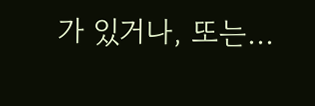가 있거나, 또는...